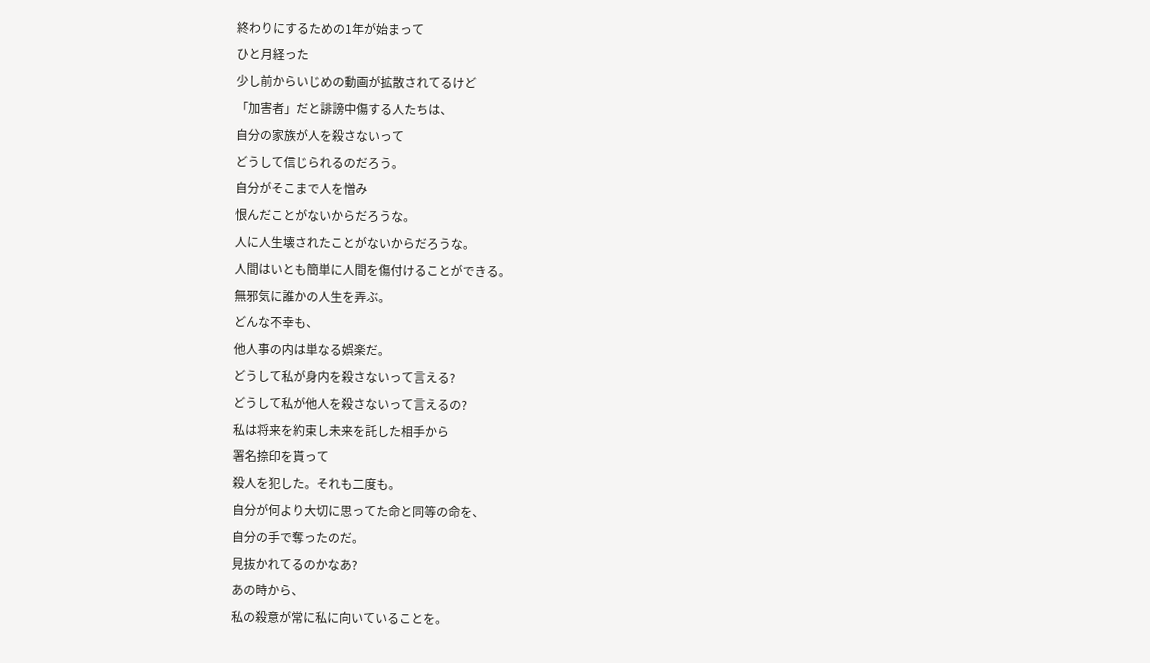終わりにするための1年が始まって
ひと月経った
少し前からいじめの動画が拡散されてるけど
「加害者」だと誹謗中傷する人たちは、
自分の家族が人を殺さないって
どうして信じられるのだろう。
自分がそこまで人を憎み
恨んだことがないからだろうな。
人に人生壊されたことがないからだろうな。
人間はいとも簡単に人間を傷付けることができる。
無邪気に誰かの人生を弄ぶ。
どんな不幸も、
他人事の内は単なる娯楽だ。
どうして私が身内を殺さないって言える?
どうして私が他人を殺さないって言えるの?
私は将来を約束し未来を託した相手から
署名捺印を貰って
殺人を犯した。それも二度も。
自分が何より大切に思ってた命と同等の命を、
自分の手で奪ったのだ。
見抜かれてるのかなあ?
あの時から、
私の殺意が常に私に向いていることを。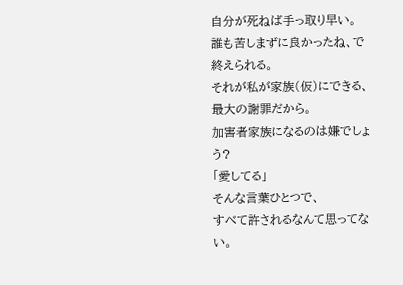自分が死ねば手っ取り早い。
誰も苦しまずに良かったね、で終えられる。
それが私が家族(仮)にできる、
最大の謝罪だから。
加害者家族になるのは嫌でしょう?
「愛してる」
そんな言葉ひとつで、
すべて許されるなんて思ってない。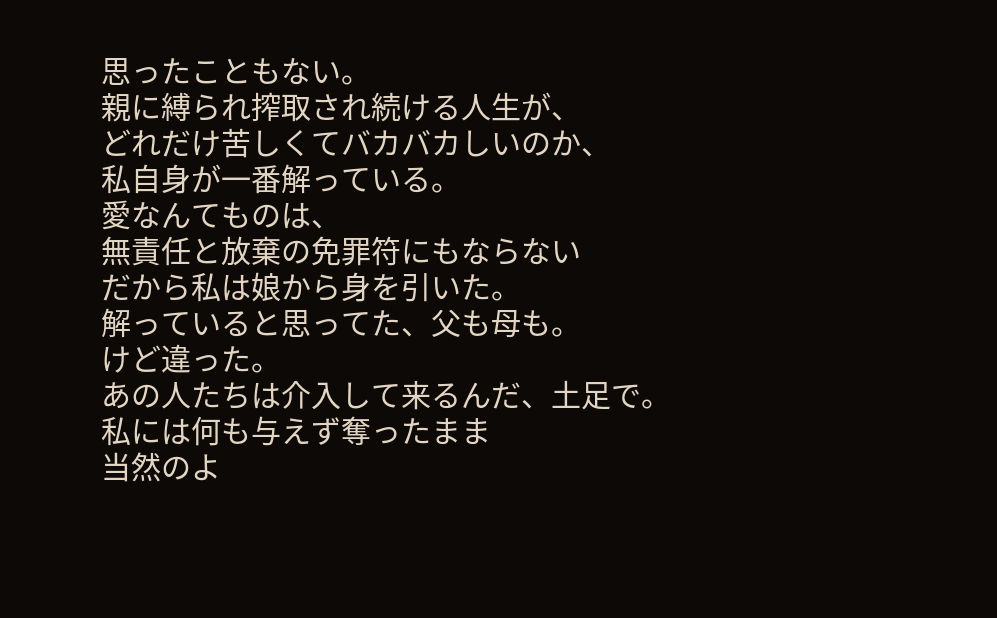思ったこともない。
親に縛られ搾取され続ける人生が、
どれだけ苦しくてバカバカしいのか、
私自身が一番解っている。
愛なんてものは、
無責任と放棄の免罪符にもならない
だから私は娘から身を引いた。
解っていると思ってた、父も母も。
けど違った。
あの人たちは介入して来るんだ、土足で。
私には何も与えず奪ったまま
当然のよ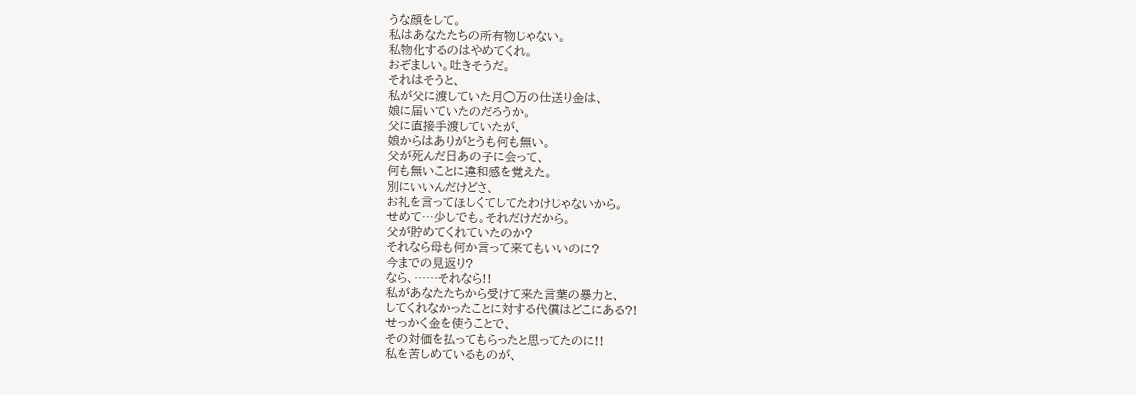うな顔をして。
私はあなたたちの所有物じゃない。
私物化するのはやめてくれ。
おぞましい。吐きそうだ。
それはそうと、
私が父に渡していた月◯万の仕送り金は、
娘に届いていたのだろうか。
父に直接手渡していたが、
娘からはありがとうも何も無い。
父が死んだ日あの子に会って、
何も無いことに違和感を覚えた。
別にいいんだけどさ、
お礼を言ってほしくてしてたわけじゃないから。
せめて…少しでも。それだけだから。
父が貯めてくれていたのか?
それなら母も何か言って来てもいいのに?
今までの見返り?
なら、……それなら!!
私があなたたちから受けて来た言葉の暴力と、
してくれなかったことに対する代償はどこにある?!
せっかく金を使うことで、
その対価を払ってもらったと思ってたのに!!
私を苦しめているものが、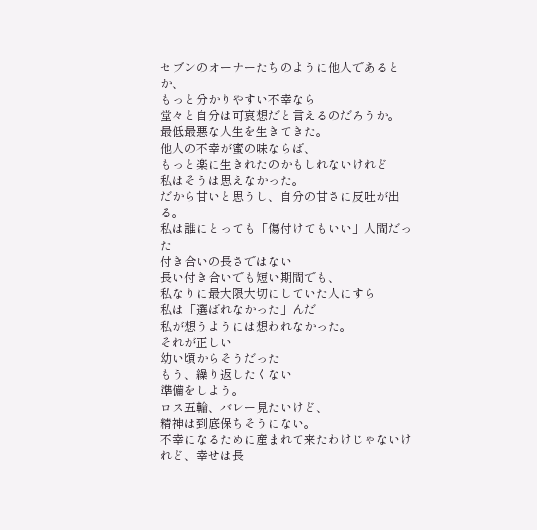セブンのオーナーたちのように他人であるとか、
もっと分かりやすい不幸なら
堂々と自分は可哀想だと言えるのだろうか。
最低最悪な人生を生きてきた。
他人の不幸が蜜の味ならば、
もっと楽に生きれたのかもしれないけれど
私はそうは思えなかった。
だから甘いと思うし、自分の甘さに反吐が出る。
私は誰にとっても「傷付けてもいい」人間だった
付き合いの長さではない
長い付き合いでも短い期間でも、
私なりに最大限大切にしていた人にすら
私は「選ばれなかった」んだ
私が想うようには想われなかった。
それが正しい
幼い頃からそうだった
もう、繰り返したくない
準備をしよう。
ロス五輪、バレー見たいけど、
精神は到底保ちそうにない。
不幸になるために産まれて来たわけじゃないけれど、幸せは長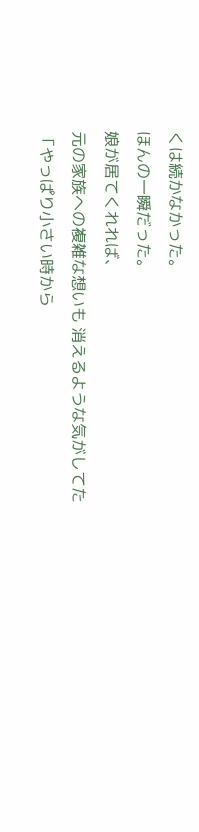くは続かなかった。
ほんの一瞬だった。
娘が居てくれれば、
元の家族への複雑な想いも 消えるような気がしてた
「やっぱり小さい時から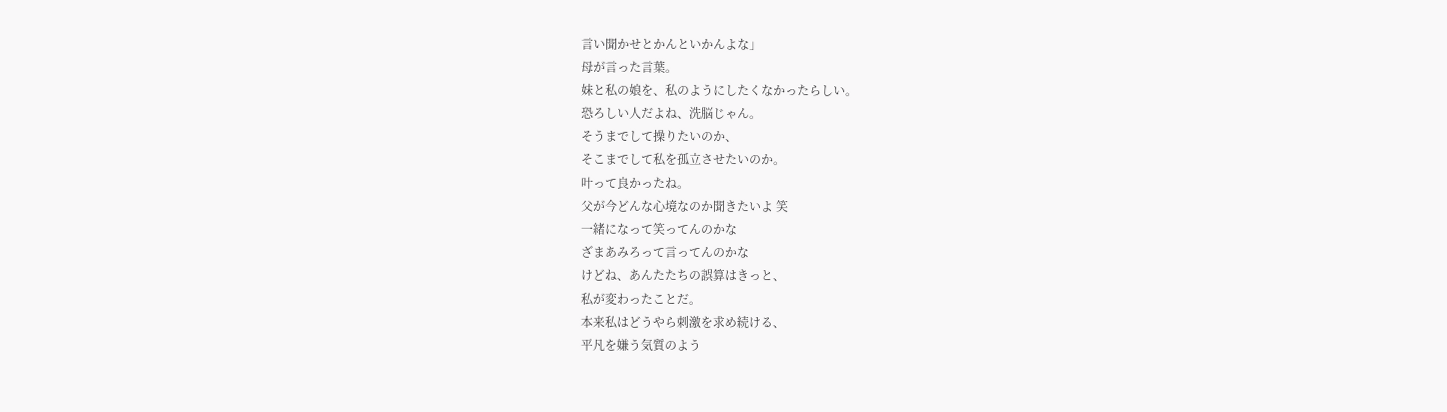言い聞かせとかんといかんよな」
母が言った言葉。
妹と私の娘を、私のようにしたくなかったらしい。
恐ろしい人だよね、洗脳じゃん。
そうまでして操りたいのか、
そこまでして私を孤立させたいのか。
叶って良かったね。
父が今どんな心境なのか聞きたいよ 笑
一緒になって笑ってんのかな
ざまあみろって言ってんのかな
けどね、あんたたちの誤算はきっと、
私が変わったことだ。
本来私はどうやら刺激を求め続ける、
平凡を嫌う気質のよう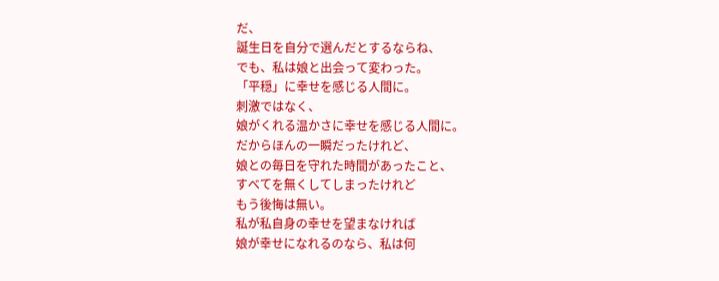だ、
誕生日を自分で選んだとするならね、
でも、私は娘と出会って変わった。
「平穏」に幸せを感じる人間に。
刺激ではなく、
娘がくれる温かさに幸せを感じる人間に。
だからほんの一瞬だったけれど、
娘との毎日を守れた時間があったこと、
すべてを無くしてしまったけれど
もう後悔は無い。
私が私自身の幸せを望まなければ
娘が幸せになれるのなら、私は何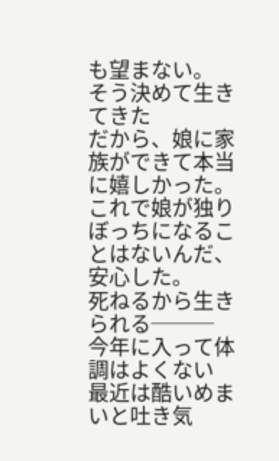も望まない。
そう決めて生きてきた
だから、娘に家族ができて本当に嬉しかった。
これで娘が独りぼっちになることはないんだ、
安心した。
死ねるから生きられる───
今年に入って体調はよくない
最近は酷いめまいと吐き気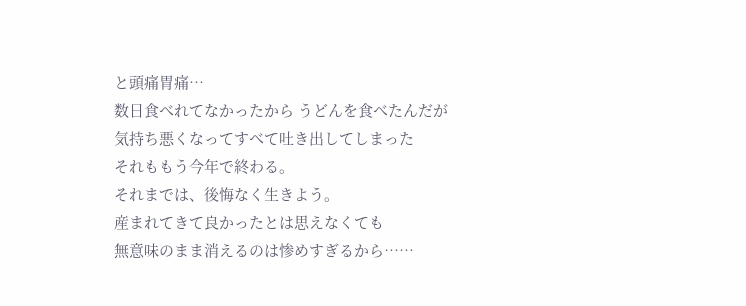と頭痛胃痛…
数日食べれてなかったから うどんを食べたんだが
気持ち悪くなってすべて吐き出してしまった
それももう今年で終わる。
それまでは、後悔なく生きよう。
産まれてきて良かったとは思えなくても
無意味のまま消えるのは惨めすぎるから……